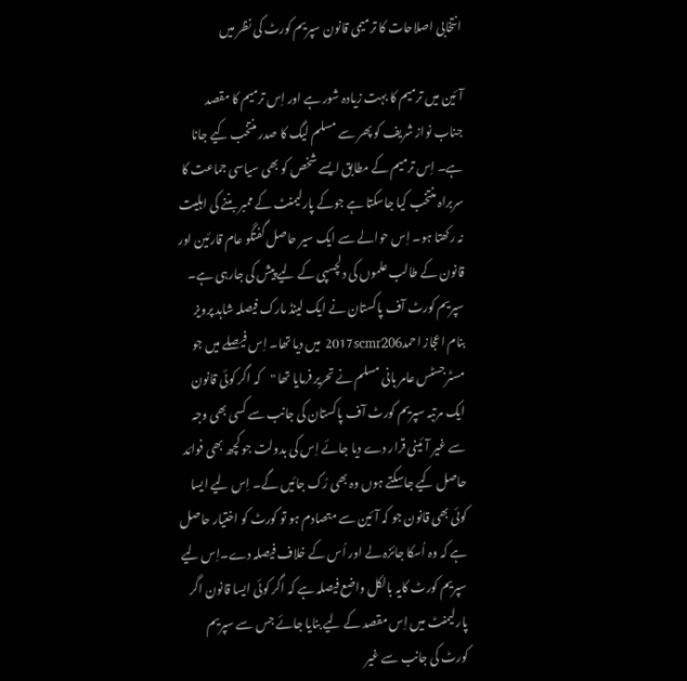انتخابی اصلاحات کا ترمیمی قانون سپریم کورٹ کی نظر میں

آئین میں ترمیم کا بہت زیادہ شور ہے اور اِس ترمیم کا مقصد جناب نواز شریف کو پھر سے مسلم لیگ کا صدر منتخب کیے جانا ہے۔ اِس ترمیم کے مطابق ایسے شخص کو بھی سیاسی جماعت کا سربراہ منتخب کیا جاسکتا ہے جوکے پارلیمنٹ کے ممبر بننے کی اہلیت نہ رکھتا ہو۔ اِس حوالے سے ایک سیر حاصل گفتگو عام قارئین اور قانون کے طالب علموں کی دلچسپی کے لیے پیش کی جارہی ہے۔ سپریم کورٹ آف پاکستان نے ایک لینڈ مارک فیصلہ شاہد پرویز بنام اعجاز احمد2017scmr206 میں دیا تھا۔ اِس فیصلے میں جو مسٹرجسٹس عامر ہانی مسلم نے تحریر فرمایا تھا "کہ اگر کوئی قانون ایک مرتبہ سپریم کورٹ آف پاکستان کی جانب سے کسی بھی وجہ سے غیر آئینی قرار دے دیا جائے اِس کی بدولت جو کچھ بھی فوائد حاصل کیے جاسکتے ہوں وہ بھی رُک جائیں گے۔ اِس لیے ایسا کوئی بھی قانون جو کہ آئین سے متصادم ہو تو کورٹ کو اختیار حاصل ہے کہ وہ اُسکا جائزہ لے اور اُس کے خلاف فیصلہ دے۔اِس لیے سپریم کورٹ کایہ بالکل واضع فیصلہ ہے کہ اگر کوئی ایسا قانون اگر پارلیمنٹ میں اِس مقصد کے لیے بنایا جائے جس سے سپریم کورٹ کی جانب سے غیر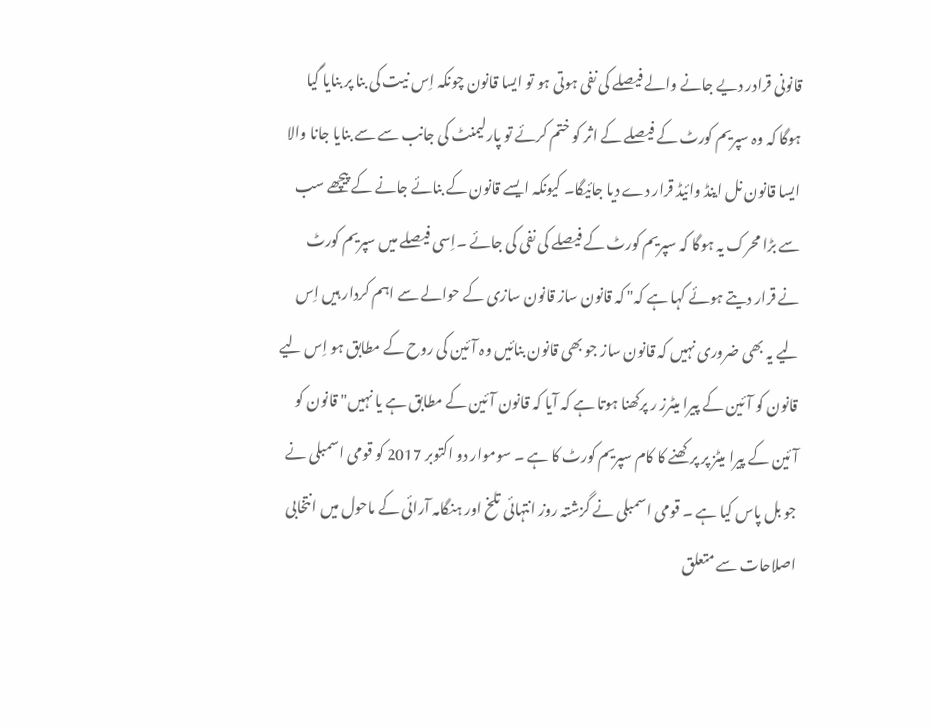قانونی قرادر دیے جانے والے فیصلے کی نفی ہوتی ہو تو ایسا قانون چونکہ اِس نیت کی بنا پر بنایا گیا ہوگا کہ وہ سپریم کورٹ کے فیصلے کے اثر کو ختم کرئے تو پارلیمنٹ کی جانب سے سے بنایا جانا والا ایسا قانون نل اینڈ وائیڈ قرار دے دیا جائیگا۔ کیونکہ ایسے قانون کے بنائے جانے کے پیچھے سب سے بڑا محرک یہ ہوگا کہ سپریم کورٹ کے فیصلے کی نفی کی جائے ۔اِسی فیصلے میں سپریم کورٹ نے قرار دیتے ہوئے کہا ہے کہ" کہ قانون ساز قانون سازی کے حوالے سے اہم کردار ہیں اِس لیے یہ بھی ضروری نہیں کہ قانون ساز جو بھی قانون بنائیں وہ آئین کی روح کے مطابق ہو اِس لیے قانون کو آئین کے پیرا میٹرز ر پرکھنا ہوتا ہے کہ آیا کہ قانون آئین کے مطابق ہے یا نہیں" قانون کو آئین کے پیرا میٹز پر پرکھنے کا کام سپریم کورٹ کا ہے ۔ سوموار دو اکتوبر 2017 کو قومی اسمبلی نے جو بل پاس کیا ہے ۔ قومی اسمبلی نے گزشتہ روز انتہائی تلخ اور ہنگامہ آرائی کے ماحول میں انتخابی اصلاحات سے متعلق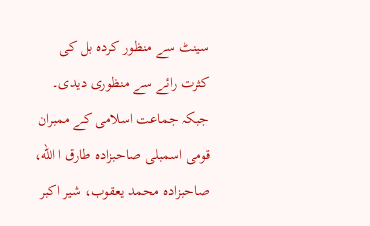سینٹ سے منظور کردہ بل کی کثرت رائے سے منظوری دیدی۔ جبکہ جماعت اسلامی کے ممبران قومی اسمبلی صاحبزادہ طارق ا الله، صاحبزادہ محمد یعقوب، شیر اکبر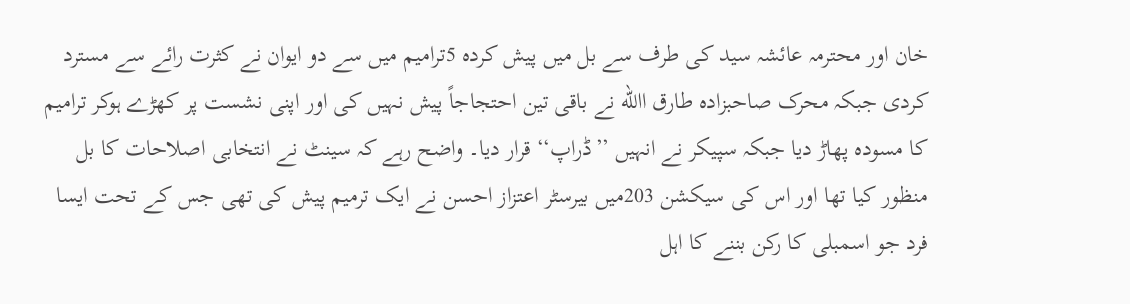خان اور محترمہ عائشہ سید کی طرف سے بل میں پیش کردہ 5ترامیم میں سے دو ایوان نے کثرت رائے سے مسترد کردی جبکہ محرک صاحبزادہ طارق االله نے باقی تین احتجاجاً پیش نہیں کی اور اپنی نشست پر کھڑے ہوکر ترامیم کا مسودہ پھاڑ دیا جبکہ سپیکر نے انہیں ’’ڈراپ‘‘ قرار دیا۔ واضح رہے کہ سینٹ نے انتخابی اصلاحات کا بل منظور کیا تھا اور اس کی سیکشن 203میں بیرسٹر اعتزاز احسن نے ایک ترمیم پیش کی تھی جس کے تحت ایسا فرد جو اسمبلی کا رکن بننے کا اہل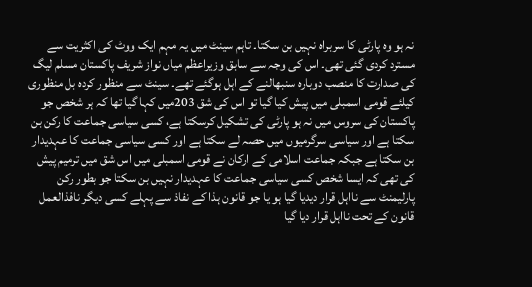نہ ہو وہ پارٹی کا سربراہ نہیں بن سکتا۔ تاہم سینٹ میں یہ مہم ایک ووٹ کی اکثریت سے مسترد کردی گئی تھی۔ اس کی وجہ سے سابق وزیراعظم میاں نواز شریف پاکستان مسلم لیگ کی صدارت کا منصب دوبارہ سنبھالنے کے اہل ہوگئے تھے۔ سینٹ سے منظور کردہ بل منظوری کیلئے قومی اسمبلی میں پیش کیا گیا تو اس کی شق 203میں کہا گیا تھا کہ ہر شخص جو پاکستان کی سروس میں نہ ہو پارٹی کی تشکیل کرسکتا ہے، کسی سیاسی جماعت کا رکن بن سکتا ہے اور سیاسی سرگرمیوں میں حصہ لے سکتا ہے اور کسی سیاسی جماعت کا عہدیدار بن سکتا ہے جبکہ جماعت اسلامی کے ارکان نے قومی اسمبلی میں اس شق میں ترمیم پیش کی تھی کہ ایسا شخص کسی سیاسی جماعت کا عہدیدار نہیں بن سکتا جو بطور رکن پارلیمنٹ سے نااہل قرار دیدیا گیا ہو یا جو قانون ہذا کے نفاذ سے پہلے کسی دیگر نافذالعمل قانون کے تحت نااہل قرار دیا گیا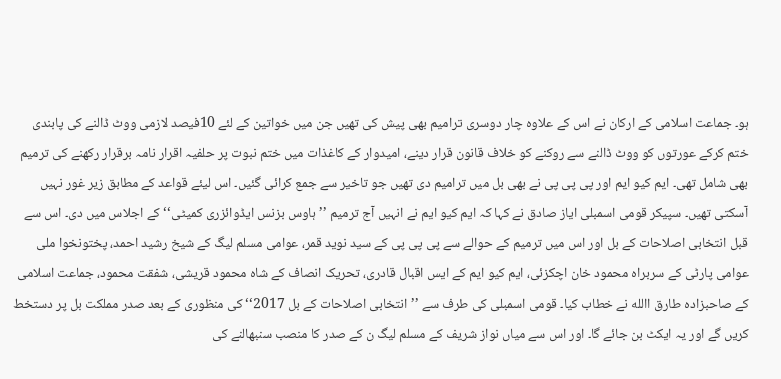ہو۔ جماعت اسلامی کے ارکان نے اس کے علاوہ چار دوسری ترامیم بھی پیش کی تھیں جن میں خواتین کے لئے 10فیصد لازمی ووٹ ڈالنے کی پابندی ختم کرکے عورتوں کو ووٹ ڈالنے سے روکنے کو خلاف قانون قرار دینے، امیدوار کے کاغذات میں ختم نبوت پر حلفیہ اقرار نامہ برقرار رکھنے کی ترمیم بھی شامل تھی۔ ایم کیو ایم اور پی پی پی نے بھی بل میں ترامیم دی تھیں جو تاخیر سے جمع کرائی گئیں۔ اس لیئے قواعد کے مطابق زیر غور نہیں آسکتی تھیں۔ سپیکر قومی اسمبلی ایاز صادق نے کہا کہ ایم کیو ایم نے انہیں آج ترمیم ’’ہاوس بزنس ایڈوائزری کمیٹی‘‘ کے اجلاس میں دی۔ اس سے قبل انتخابی اصلاحات کے بل اور اس میں ترمیم کے حوالے سے پی پی پی کے سید نوید قمر، عوامی مسلم لیگ کے شیخ رشید احمد، پختونخوا ملی عوامی پارٹی کے سربراہ محمود خان اچکزئی، ایم کیو ایم کے ایس اقبال قادری، تحریک انصاف کے شاہ محمود قریشی، شفقت محمود، جماعت اسلامی کے صاحبزادہ طارق االله نے خطاب کیا۔ قومی اسمبلی کی طرف سے ’’انتخابی اصلاحات کے بل 2017‘‘ کی منظوری کے بعد صدر مملکت بل پر دستخط کریں گے اور یہ ایکٹ بن جائے گا۔ اور اس سے میاں نواز شریف کے مسلم لیگ ن کے صدر کا منصب سنبھالنے کی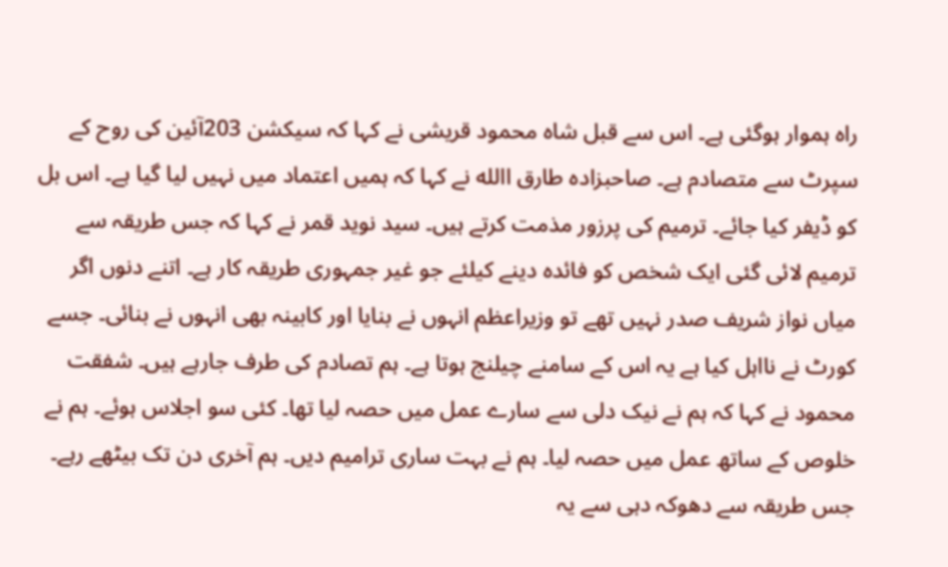راہ ہموار ہوگئی ہے۔ اس سے قبل شاہ محمود قریشی نے کہا کہ سیکشن 203آئین کی روح کے سپرٹ سے متصادم ہے۔ صاحبزادہ طارق االله نے کہا کہ ہمیں اعتماد میں نہیں لیا گیا ہے۔ اس بل کو ڈیفر کیا جائے۔ ترمیم کی پرزور مذمت کرتے ہیں۔ سید نوید قمر نے کہا کہ جس طریقہ سے ترمیم لائی گئی ایک شخص کو فائدہ دینے کیلئے جو غیر جمہوری طریقہ کار ہے۔ اتنے دنوں اگر میاں نواز شریف صدر نہیں تھے تو وزیراعظم انہوں نے بنایا اور کابینہ بھی انہوں نے بنائی۔ جسے کورٹ نے نااہل کیا ہے یہ اس کے سامنے چیلنج ہوتا ہے۔ ہم تصادم کی طرف جارہے ہیں۔ شفقت محمود نے کہا کہ ہم نے نیک دلی سے سارے عمل میں حصہ لیا تھا۔ کئی سو اجلاس ہوئے۔ ہم نے خلوص کے ساتھ عمل میں حصہ لیا۔ ہم نے بہت ساری ترامیم دیں۔ ہم آخری دن تک بیٹھے رہے۔ جس طریقہ سے دھوکہ دہی سے یہ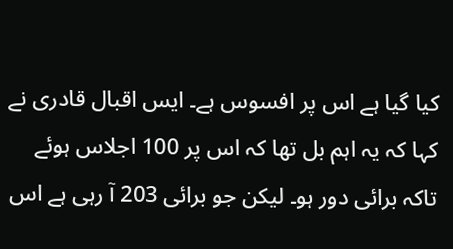کیا گیا ہے اس پر افسوس ہے۔ ایس اقبال قادری نے کہا کہ یہ اہم بل تھا کہ اس پر 100 اجلاس ہوئے تاکہ برائی دور ہو۔ لیکن جو برائی 203 آ رہی ہے اس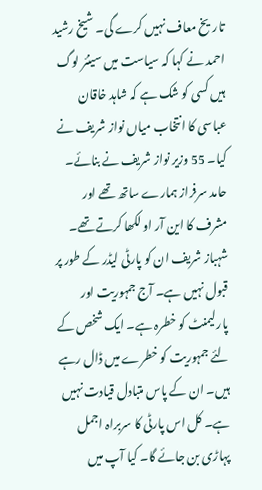تاریخ معاف نہیں کرے گی۔ شیخ رشید احمد نے کہا کہ سیاست میں سینئر لوگ ہیں کسی کو شک ہے کہ شاہد خاقان عباسی کا انتخاب میاں نواز شریف نے کیا۔ 55 وزیر نواز شریف نے بنائے۔ حامد سرفراز ہمارے ساتھ تھے اور مشرف کا این آر او لکھا کرتے تھے۔ شہباز شریف ان کو پارٹی لیڈر کے طور پر قبول نہیں ہے۔ آج جمہوریت اور پارلیمنٹ کو خطرہ ہے۔ ایک شخص کے لئے جمہوریت کو خطرے میں ڈال رہے ہیں۔ ان کے پاس متبادل قیادت نہیں ہے۔ کل اس پارٹی کا سربراہ اجمل پہاڑی بن جائے گا۔ کیا آپ میں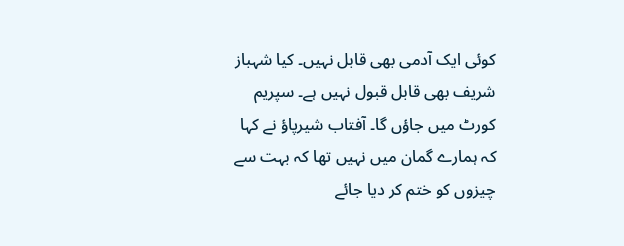کوئی ایک آدمی بھی قابل نہیں۔ کیا شہباز شریف بھی قابل قبول نہیں ہے۔ سپریم کورٹ میں جاؤں گا۔ آفتاب شیرپاؤ نے کہا کہ ہمارے گمان میں نہیں تھا کہ بہت سے چیزوں کو ختم کر دیا جائے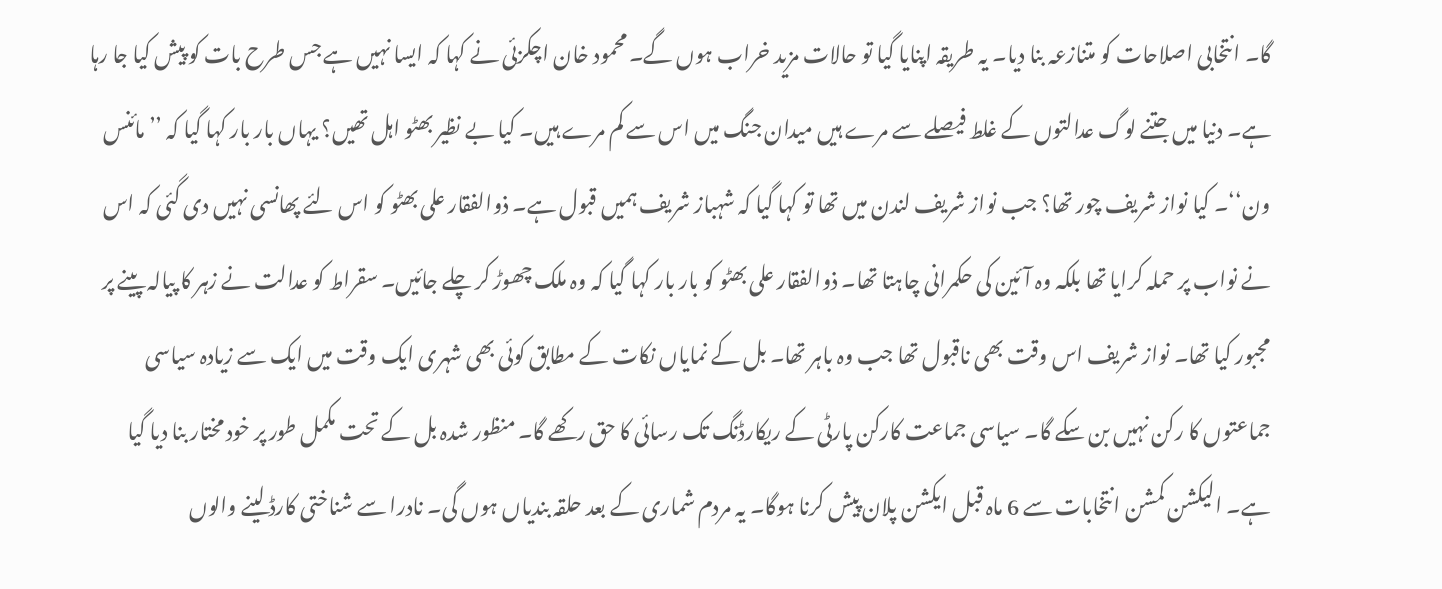گا۔ انتخابی اصلاحات کو متنازعہ بنا دیا۔ یہ طریقہ اپنایا گیا تو حالات مزید خراب ہوں گے۔ محمود خان اچکزئی نے کہا کہ ایسا نہیں ہے جس طرح بات کو پیش کیا جا رہا ہے۔ دنیا میں جتنے لوگ عدالتوں کے غلط فیصلے سے مرے ہیں میدان جنگ میں اس سے کم مرے ہیں۔ کیا بے نظیر بھٹو اہل تھیں؟ یہاں بار بار کہا گیا کہ ’’مائنس ون‘‘۔ کیا نواز شریف چور تھا؟ جب نواز شریف لندن میں تھا تو کہا گیا کہ شہباز شریف ہمیں قبول ہے۔ ذوالفقار علی بھٹو کو اس لئے پھانسی نہیں دی گئی کہ اس نے نواب پر حملہ کرایا تھا بلکہ وہ آئین کی حکمرانی چاہتا تھا۔ ذوالفقار علی بھٹو کو بار بار کہا گیا کہ وہ ملک چھوڑ کر چلے جائیں۔ سقراط کو عدالت نے زہر کا پیالہ پینے پر مجبور کیا تھا۔ نواز شریف اس وقت بھی ناقبول تھا جب وہ باہر تھا۔ بل کے نمایاں نکات کے مطابق کوئی بھی شہری ایک وقت میں ایک سے زیادہ سیاسی جماعتوں کا رکن نہیں بن سکے گا۔ سیاسی جماعت کارکن پارٹی کے ریکارڈنگ تک رسائی کا حق رکھے گا۔ منظور شدہ بل کے تحت مکمل طور پر خود مختار بنا دیا گیا ہے۔ الیکشن کمشن انتخابات سے 6 ماہ قبل ایکشن پلان پیش کرنا ہوگا۔ یہ مردم شماری کے بعد حلقہ بندیاں ہوں گی۔ نادرا سے شناختی کارڈ لینے والوں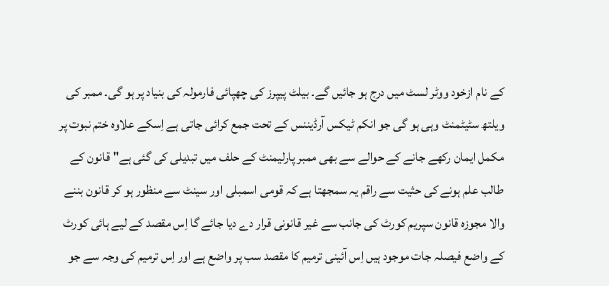کے نام ازخود ووٹر لسٹ میں درج ہو جائیں گے۔ بیلٹ پیپرز کی چھپائی فارمولہ کی بنیاد پر ہو گی۔ ممبر کی ویلتھ سٹیٹمنٹ وہی ہو گی جو انکم ٹیکس آرڈیننس کے تحت جمع کرائی جاتی ہے اِسکے علاوہ ختم نبوت پر مکمل ایمان رکھے جانے کے حوالے سے بھی ممبر پارلیمنٹ کے حلف میں تبدیلی کی گئی ہے" قانون کے طالب علم ہونے کی حثیت سے راقم یہ سمجھتا ہے کہ قومی اسمبلی اور سینٹ سے منظور ہو کر قانون بننے والا مجوزہ قانون سپریم کورٹ کی جانب سے غیر قانونی قرار دے دیا جائے گا اِس مقصد کے لیے ہائی کورٹ کے واضع فیصلہ جات موجود ہیں اِس آئینی ترمیم کا مقصد سب پر واضع ہے اور اِس ترمیم کی وجہ سے جو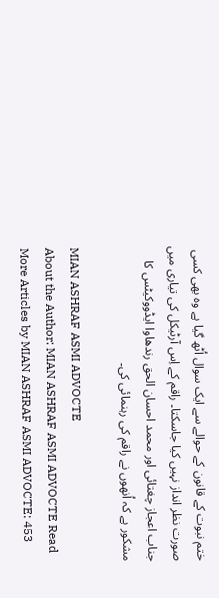ختم نبوت کے قانون کے حوالے سے ایک سوال اُٹھ گیا ہے وہ بھی کسی صورت نظر انداز نہیں کیا جاسکتا۔ راقم کے اِس آرٹیکل کی تیاری میں جناب اعجاز چغتائی اور محمد احسان الحق رندھاوا ایڈووکیٹس کا مشکور ہے کہ اُنھوں نے راقم کی رہنمائی کی۔

MIAN ASHRAF ASMI ADVOCTE
About the Author: MIAN ASHRAF ASMI ADVOCTE Read More Articles by MIAN ASHRAF ASMI ADVOCTE: 453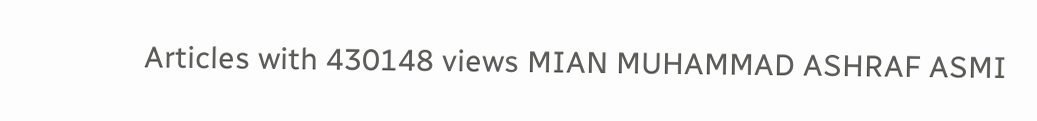Articles with 430148 views MIAN MUHAMMAD ASHRAF ASMI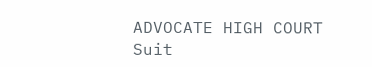ADVOCATE HIGH COURT
Suit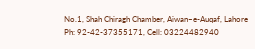No.1, Shah Chiragh Chamber, Aiwan–e-Auqaf, Lahore
Ph: 92-42-37355171, Cell: 03224482940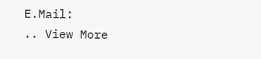E.Mail:
.. View More